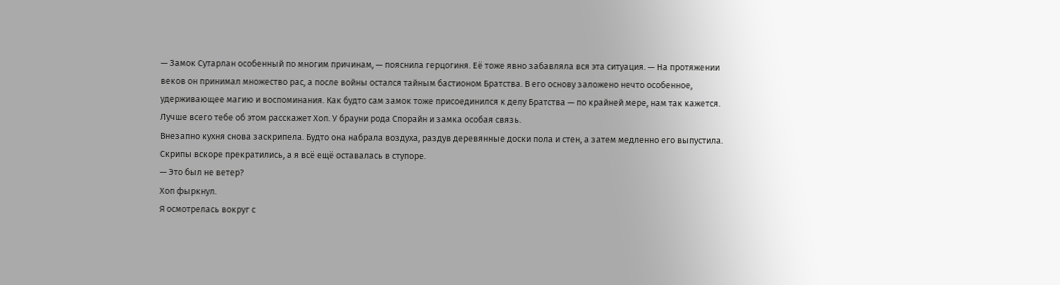— Замок Сутарлан особенный по многим причинам, — пояснила герцогиня. Её тоже явно забавляла вся эта ситуация. — На протяжении веков он принимал множество рас, а после войны остался тайным бастионом Братства. В его основу заложено нечто особенное, удерживающее магию и воспоминания. Как будто сам замок тоже присоединился к делу Братства — по крайней мере, нам так кажется. Лучше всего тебе об этом расскажет Хоп. У брауни рода Спорайн и замка особая связь.
Внезапно кухня снова заскрипела. Будто она набрала воздуха, раздув деревянные доски пола и стен, а затем медленно его выпустила. Скрипы вскоре прекратились, а я всё ещё оставалась в ступоре.
— Это был не ветер?
Хоп фыркнул.
Я осмотрелась вокруг с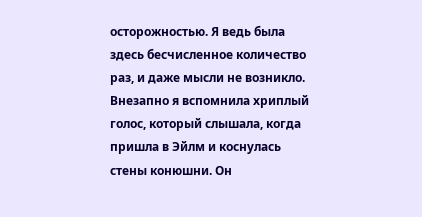осторожностью. Я ведь была здесь бесчисленное количество раз, и даже мысли не возникло.
Внезапно я вспомнила хриплый голос, который слышала, когда пришла в Эйлм и коснулась стены конюшни. Он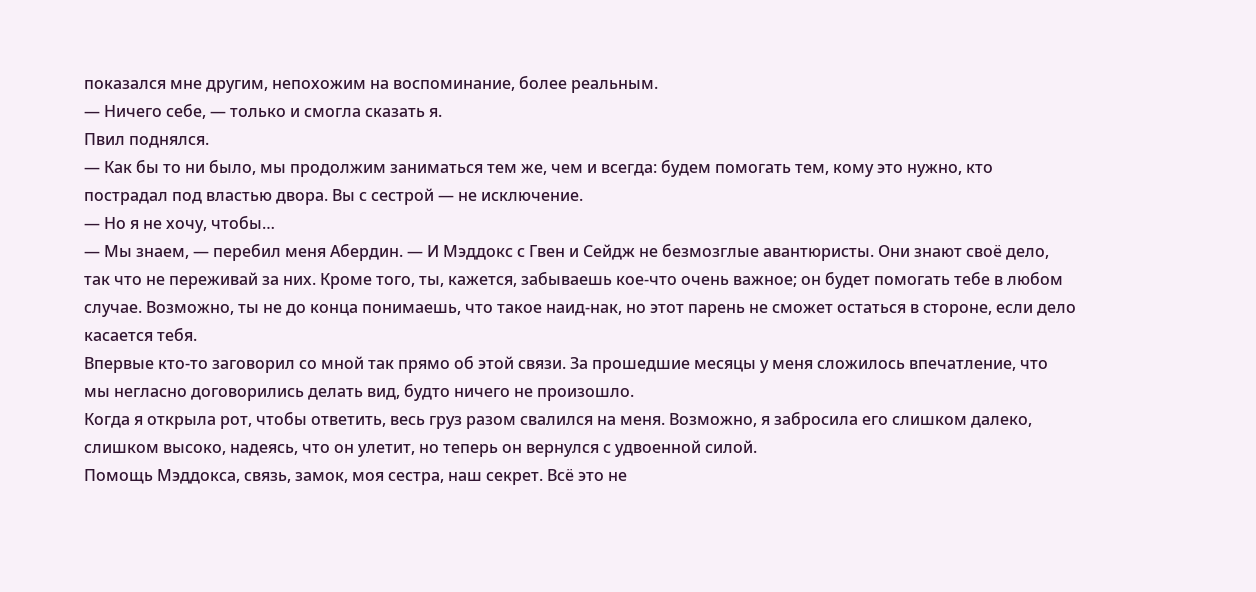показался мне другим, непохожим на воспоминание, более реальным.
— Ничего себе, — только и смогла сказать я.
Пвил поднялся.
— Как бы то ни было, мы продолжим заниматься тем же, чем и всегда: будем помогать тем, кому это нужно, кто пострадал под властью двора. Вы с сестрой — не исключение.
— Но я не хочу, чтобы…
— Мы знаем, — перебил меня Абердин. — И Мэддокс с Гвен и Сейдж не безмозглые авантюристы. Они знают своё дело, так что не переживай за них. Кроме того, ты, кажется, забываешь кое-что очень важное; он будет помогать тебе в любом случае. Возможно, ты не до конца понимаешь, что такое наид-нак, но этот парень не сможет остаться в стороне, если дело касается тебя.
Впервые кто-то заговорил со мной так прямо об этой связи. За прошедшие месяцы у меня сложилось впечатление, что мы негласно договорились делать вид, будто ничего не произошло.
Когда я открыла рот, чтобы ответить, весь груз разом свалился на меня. Возможно, я забросила его слишком далеко, слишком высоко, надеясь, что он улетит, но теперь он вернулся с удвоенной силой.
Помощь Мэддокса, связь, замок, моя сестра, наш секрет. Всё это не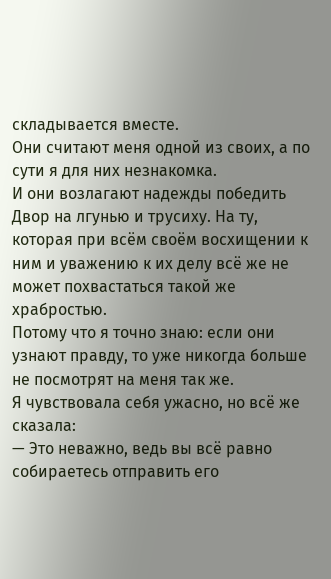складывается вместе.
Они считают меня одной из своих, а по сути я для них незнакомка.
И они возлагают надежды победить Двор на лгунью и трусиху. На ту, которая при всём своём восхищении к ним и уважению к их делу всё же не может похвастаться такой же храбростью.
Потому что я точно знаю: если они узнают правду, то уже никогда больше не посмотрят на меня так же.
Я чувствовала себя ужасно, но всё же сказала:
— Это неважно, ведь вы всё равно собираетесь отправить его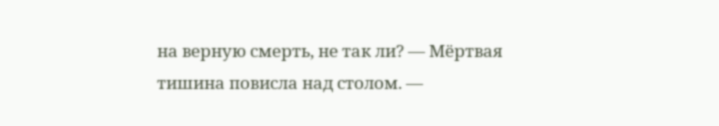на верную смерть, не так ли? — Мёртвая тишина повисла над столом. —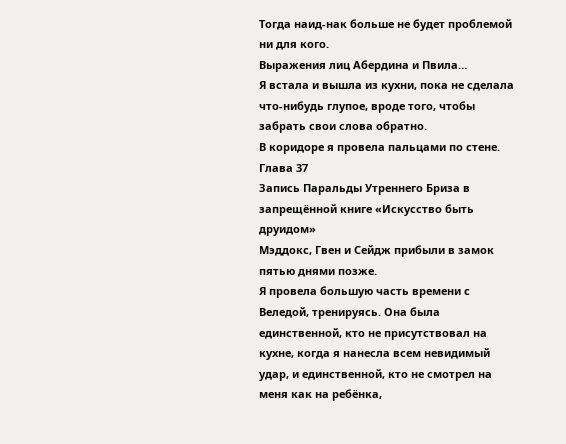Тогда наид-нак больше не будет проблемой ни для кого.
Выражения лиц Абердина и Пвила…
Я встала и вышла из кухни, пока не сделала что-нибудь глупое, вроде того, чтобы забрать свои слова обратно.
В коридоре я провела пальцами по стене.
Глава 37
Запись Паральды Утреннего Бриза в запрещённой книге «Искусство быть друидом»
Мэддокс, Гвен и Сейдж прибыли в замок пятью днями позже.
Я провела большую часть времени с Веледой, тренируясь. Она была единственной, кто не присутствовал на кухне, когда я нанесла всем невидимый удар, и единственной, кто не смотрел на меня как на ребёнка,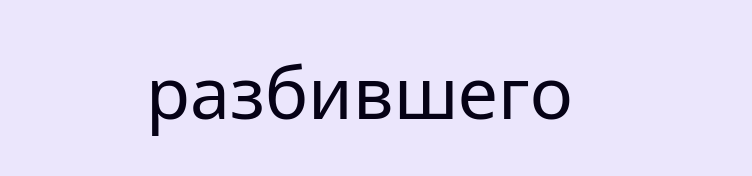разбившего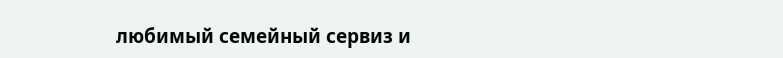любимый семейный сервиз и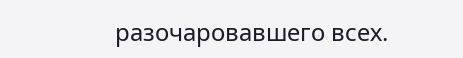разочаровавшего всех.